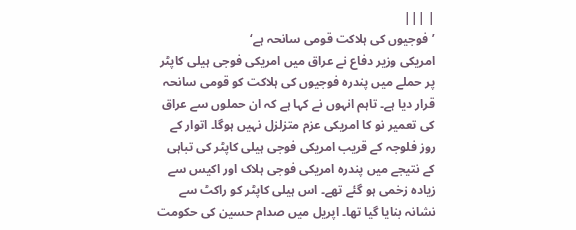| |||
’فوجیوں کی ہلاکت قومی سانحہ ہے‘
امریکی وزیر دفاع نے عراق میں امریکی فوجی ہیلی کاپٹر پر حملے میں پندرہ فوجیوں کی ہلاکت کو قومی سانحہ قرار دیا ہے۔ تاہم انہوں نے کہا ہے کہ ان حملوں سے عراق کی تعمیر نو کا امریکی عزم متزلزل نہیں ہوگا۔ اتوار کے روز فلوجہ کے قریب امریکی فوجی ہیلی کاپٹر کی تباہی کے نتیجے میں پندرہ امریکی فوجی ہلاک اور اکیس سے زیادہ زخمی ہو گئے تھے۔ اس ہیلی کاپٹر کو راکٹ سے نشانہ بنایا گیا تھا۔ اپریل میں صدام حسین کی حکومت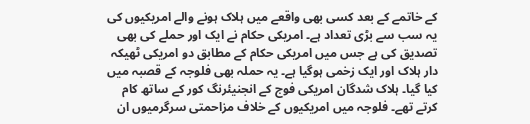کے خاتمے کے بعد کسی بھی واقعے میں ہلاک ہونے والے امریکیوں کی یہ سب سے بڑی تعداد ہے۔ امریکی حکام نے ایک اور حملے کی بھی تصدیق کی ہے جس میں امریکی حکام کے مطابق دو امریکی ٹھیکہ دار ہلاک اور ایک زخمی ہوگیا ہے۔ یہ حملہ بھی فلوجہ کے قصبہ میں کیا گیا۔ ہلاک شدگان امریکی فوج کے انجنیئرنگ کور کے ساتھ کام کرتے تھے۔ فلوجہ میں امریکیوں کے خلاف مزاحمتی سرگرمیوں ان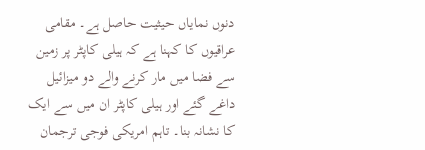دنوں نمایاں حیثیت حاصل ہے۔ مقامی عراقیوں کا کہنا ہے کہ ہیلی کاپٹر پر زمین سے فضا میں مار کرنے والے دو میزائیل داغے گئے اور ہیلی کاپٹر ان میں سے ایک کا نشانہ بنا۔ تاہم امریکی فوجی ترجمان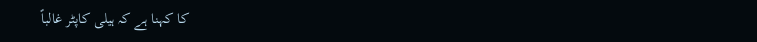کا کہنا ہے کہ ہیلی کاپٹر غالباً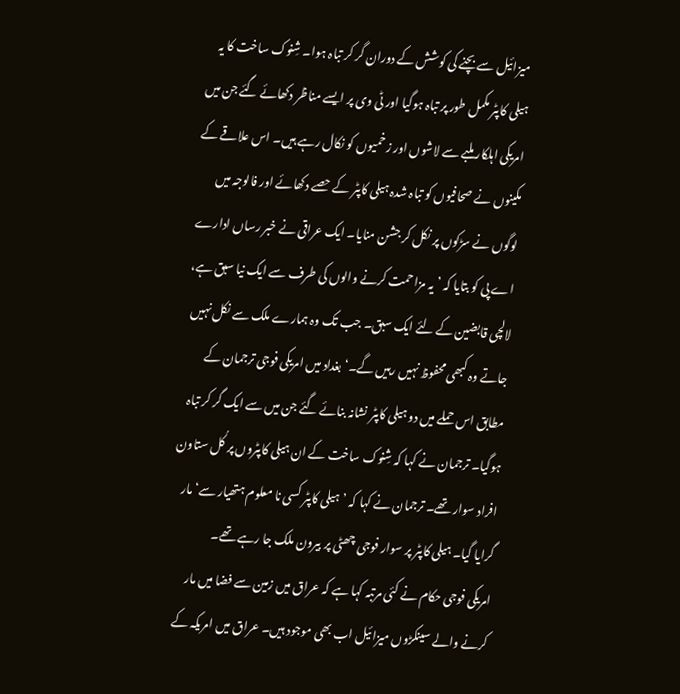میزائیل سے بچنے کی کوشش کے دوران گر کر تباہ ہوا۔ شِنوک ساخت کا یہ ہیلی کاپٹر مکمل طور پر تباہ ہوگیا اور ٹی وی پر ایسے مناظر دکھائے گئے جن میں امریکی اہلکار ملبے سے لاشوں اور زخمیوں کو نکال رہے ہیں۔ اس علاقے کے مکینوں نے صحافیوں کو تباہ شدہ ہیلی کاپٹر کے حصے دکھائے اور فالوجہ میں لوگوں نے سڑکوں پر نکل کر جشن منایا۔ ایک عراقی نے خبر رساں ادارے اے پی کو بتایا کہ ’یہ مزاحمت کرنے والوں کی طرف سے ایک نیا سبق ہے، لالچی قابضین کے لئے ایک سبق۔ جب تک وہ ہمارے ملک سے نکل نہیں جاتے وہ کبھی محفوظ نہیں رہیں گے۔‘ بغداد میں امریکی فوجی ترجمان کے مطابق اس حملے میں دو ہیلی کاپٹر نشانہ بنائے گئے جن میں سے ایک گر کر تباہ ہوگیا۔ ترجمان نے کہا کہ شِنوک ساخت کے ان ہیلی کاپٹروں پر کُل ستاون افراد سوار تھے۔ ترجمان نے کہا کہ ’ہیلی کاپٹر کسی نا معلوم ہتھیار سے‘ مار گرایا گیا۔ ہیلی کاپٹر پر سوار فوجی چھٹی پر بیرون ملک جا رہے تھے۔
امریکی فوجی حکام نے کئی مرتبہ کہا ہے کہ عراق میں زمین سے فضا میں مار کرنے والے سینکڑوں میزائیل اب بھی موجود ہیں۔ عراق میں امریکہ کے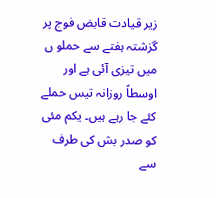زیر قیادت قابض فوج پر گزشتہ ہفتے سے حملو ں میں تیزی آئی ہے اور اوسطاً روزانہ تیس حملے کئے جا رہے ہیں۔ یکم مئی کو صدر بش کی طرف سے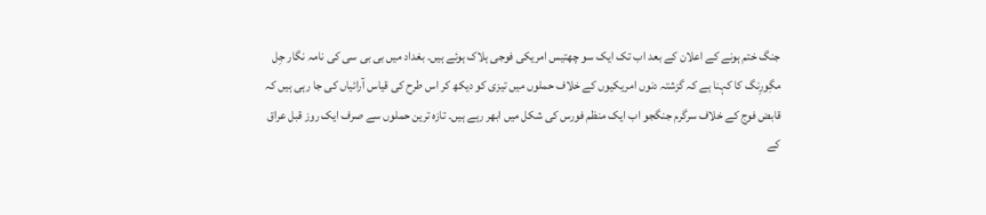جنگ ختم ہونے کے اعلان کے بعد اب تک ایک سو چھتیس امریکی فوجی ہلاک ہوئے ہیں۔ بغداد میں بی بی سی کی نامہ نگار جِل مگِورِنگ کا کہنا ہے کہ گزشتہ دنوں امریکیوں کے خلاف حملوں میں تیزی کو دیکھ کر اس طرح کی قیاس آرائیاں کی جا رہی ہیں کہ قابض فوج کے خلاف سرگرم جنگجو اب ایک منظم فورس کی شکل میں ابھر رہے ہیں۔ تازہ ترین حملوں سے صرف ایک روز قبل عراق کے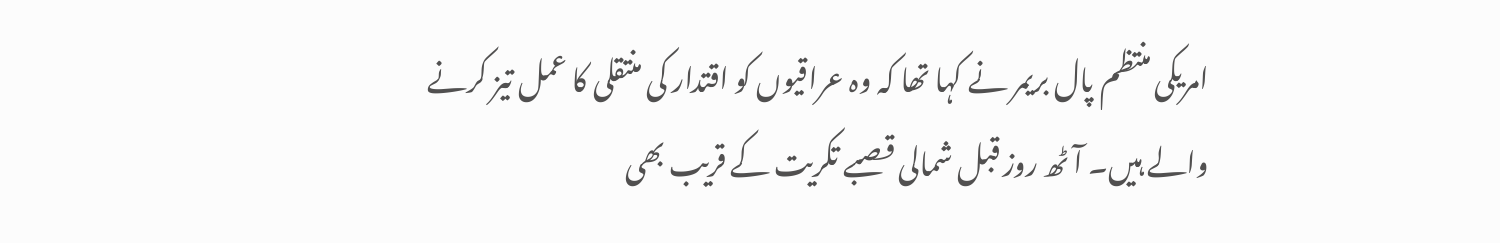امریکی منتظم پال بریمر نے کہا تھا کہ وہ عراقیوں کو اقتدار کی منتقلی کا عمل تیز کرنے والے ہیں۔ آٹھ روز قبل شمالی قصبے تکریت کے قریب بھی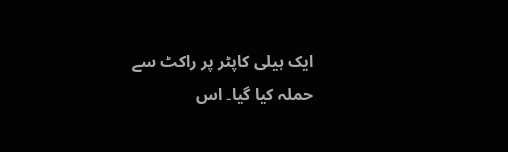ایک ہیلی کاپٹر پر راکٹ سے حملہ کیا گیا۔ اس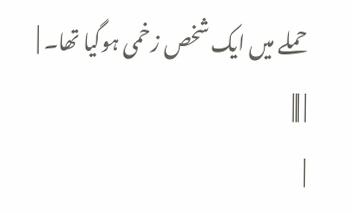حملے میں ایک شخص زخمی ہوگیا تھا۔ |
| |||
|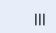|||